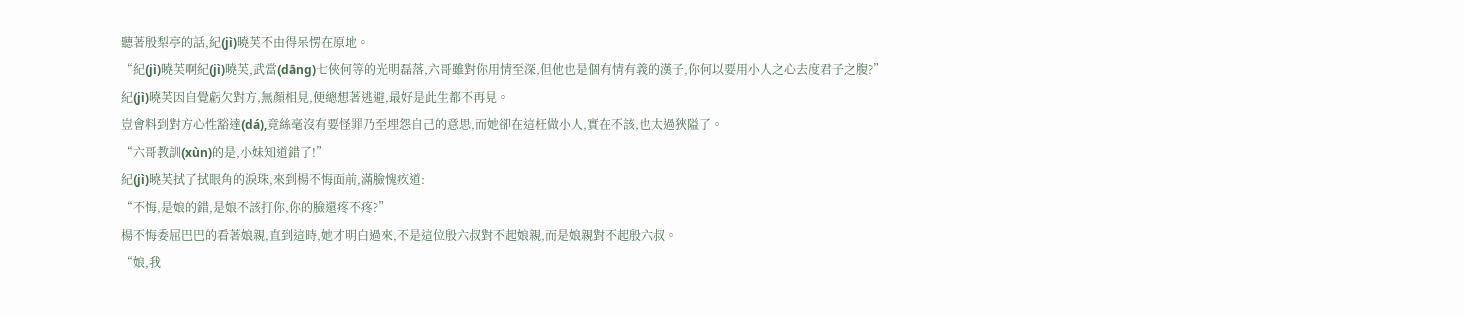聽著殷梨亭的話,紀(jì)曉芙不由得呆愣在原地。
“紀(jì)曉芙啊紀(jì)曉芙,武當(dāng)七俠何等的光明磊落,六哥雖對你用情至深,但他也是個有情有義的漢子,你何以要用小人之心去度君子之腹?”
紀(jì)曉芙因自覺虧欠對方,無顏相見,便總想著逃避,最好是此生都不再見。
豈會料到對方心性豁達(dá),竟絲毫沒有要怪罪乃至埋怨自己的意思,而她卻在這枉做小人,實在不該,也太過狹隘了。
“六哥教訓(xùn)的是,小妹知道錯了!”
紀(jì)曉芙拭了拭眼角的淚珠,來到楊不悔面前,滿臉愧疚道:
“不悔,是娘的錯,是娘不該打你,你的臉還疼不疼?”
楊不悔委屈巴巴的看著娘親,直到這時,她才明白過來,不是這位殷六叔對不起娘親,而是娘親對不起殷六叔。
“娘,我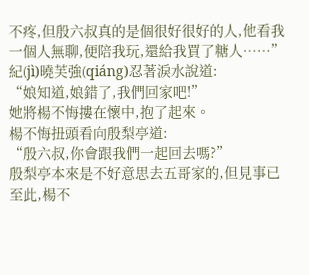不疼,但殷六叔真的是個很好很好的人,他看我一個人無聊,便陪我玩,還給我買了糖人……”
紀(jì)曉芙強(qiáng)忍著淚水說道:
“娘知道,娘錯了,我們回家吧!”
她將楊不悔摟在懷中,抱了起來。
楊不悔扭頭看向殷梨亭道:
“殷六叔,你會跟我們一起回去嗎?”
殷梨亭本來是不好意思去五哥家的,但見事已至此,楊不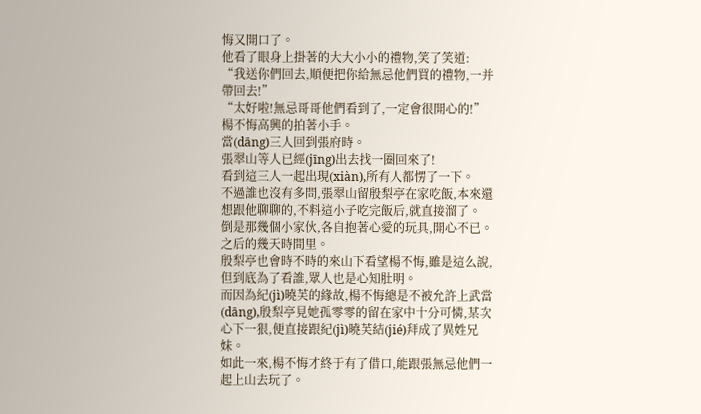悔又開口了。
他看了眼身上掛著的大大小小的禮物,笑了笑道:
“我送你們回去,順便把你給無忌他們買的禮物,一并帶回去!”
“太好啦!無忌哥哥他們看到了,一定會很開心的!”
楊不悔高興的拍著小手。
當(dāng)三人回到張府時。
張翠山等人已經(jīng)出去找一圈回來了!
看到這三人一起出現(xiàn),所有人都愣了一下。
不過誰也沒有多問,張翠山留殷梨亭在家吃飯,本來還想跟他聊聊的,不料這小子吃完飯后,就直接溜了。
倒是那幾個小家伙,各自抱著心愛的玩具,開心不已。
之后的幾天時間里。
殷梨亭也會時不時的來山下看望楊不悔,雖是這么說,但到底為了看誰,眾人也是心知肚明。
而因為紀(jì)曉芙的緣故,楊不悔總是不被允許上武當(dāng),殷梨亭見她孤零零的留在家中十分可憐,某次心下一狠,便直接跟紀(jì)曉芙結(jié)拜成了異姓兄妹。
如此一來,楊不悔才終于有了借口,能跟張無忌他們一起上山去玩了。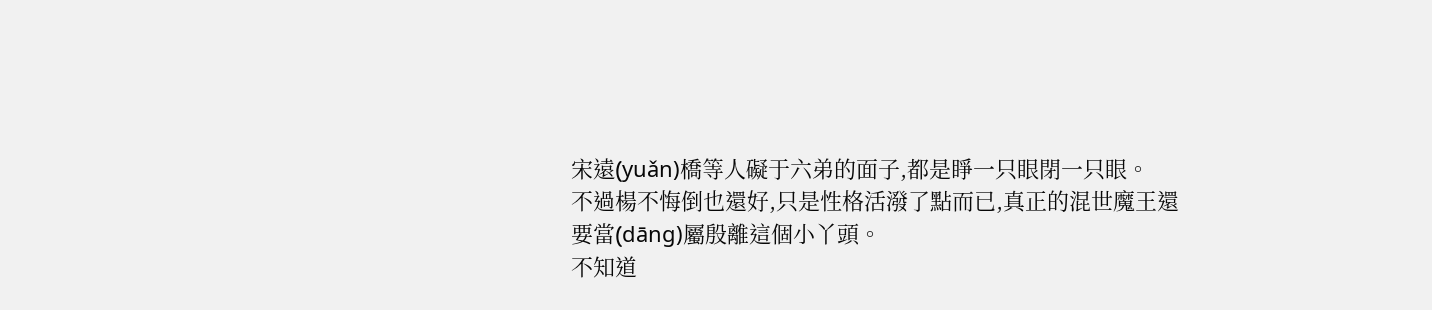宋遠(yuǎn)橋等人礙于六弟的面子,都是睜一只眼閉一只眼。
不過楊不悔倒也還好,只是性格活潑了點而已,真正的混世魔王還要當(dāng)屬殷離這個小丫頭。
不知道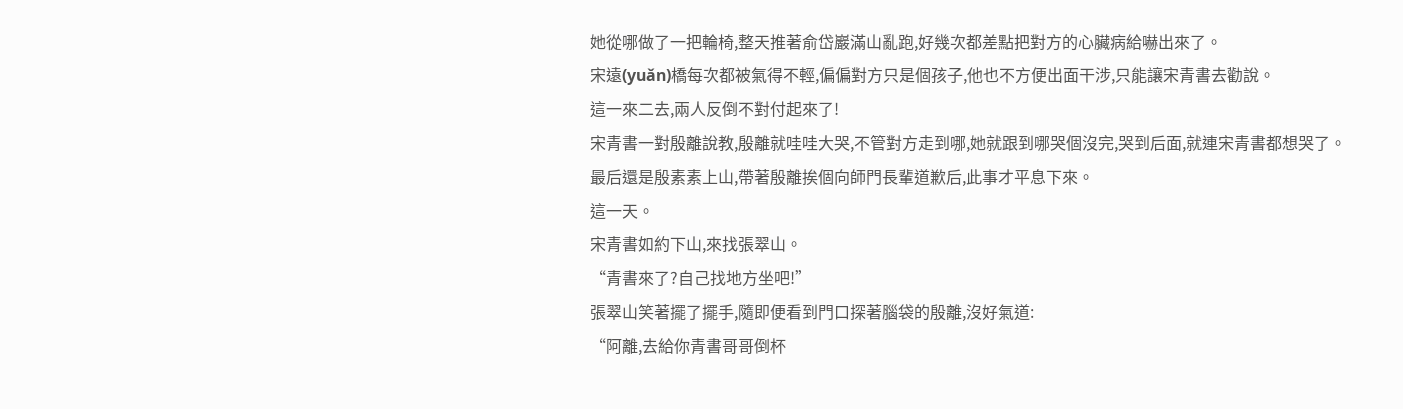她從哪做了一把輪椅,整天推著俞岱巖滿山亂跑,好幾次都差點把對方的心臟病給嚇出來了。
宋遠(yuǎn)橋每次都被氣得不輕,偏偏對方只是個孩子,他也不方便出面干涉,只能讓宋青書去勸說。
這一來二去,兩人反倒不對付起來了!
宋青書一對殷離說教,殷離就哇哇大哭,不管對方走到哪,她就跟到哪哭個沒完,哭到后面,就連宋青書都想哭了。
最后還是殷素素上山,帶著殷離挨個向師門長輩道歉后,此事才平息下來。
這一天。
宋青書如約下山,來找張翠山。
“青書來了?自己找地方坐吧!”
張翠山笑著擺了擺手,隨即便看到門口探著腦袋的殷離,沒好氣道:
“阿離,去給你青書哥哥倒杯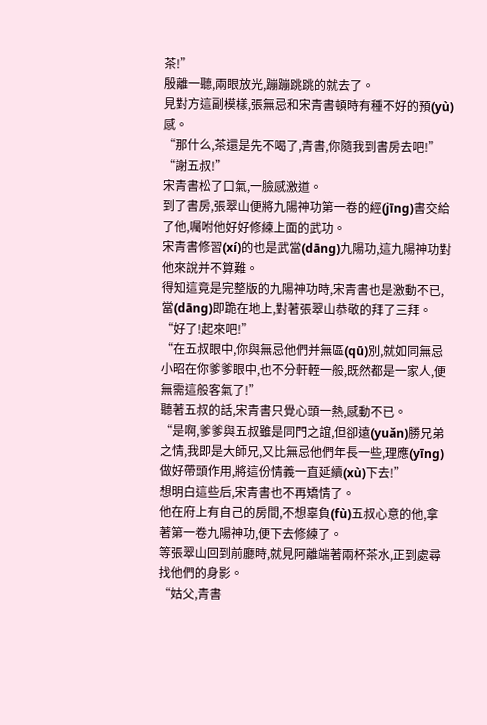茶!”
殷離一聽,兩眼放光,蹦蹦跳跳的就去了。
見對方這副模樣,張無忌和宋青書頓時有種不好的預(yù)感。
“那什么,茶還是先不喝了,青書,你隨我到書房去吧!”
“謝五叔!”
宋青書松了口氣,一臉感激道。
到了書房,張翠山便將九陽神功第一卷的經(jīng)書交給了他,囑咐他好好修練上面的武功。
宋青書修習(xí)的也是武當(dāng)九陽功,這九陽神功對他來說并不算難。
得知這竟是完整版的九陽神功時,宋青書也是激動不已,當(dāng)即跪在地上,對著張翠山恭敬的拜了三拜。
“好了!起來吧!”
“在五叔眼中,你與無忌他們并無區(qū)別,就如同無忌小昭在你爹爹眼中,也不分軒輊一般,既然都是一家人,便無需這般客氣了!”
聽著五叔的話,宋青書只覺心頭一熱,感動不已。
“是啊,爹爹與五叔雖是同門之誼,但卻遠(yuǎn)勝兄弟之情,我即是大師兄,又比無忌他們年長一些,理應(yīng)做好帶頭作用,將這份情義一直延續(xù)下去!”
想明白這些后,宋青書也不再矯情了。
他在府上有自己的房間,不想辜負(fù)五叔心意的他,拿著第一卷九陽神功,便下去修練了。
等張翠山回到前廳時,就見阿離端著兩杯茶水,正到處尋找他們的身影。
“姑父,青書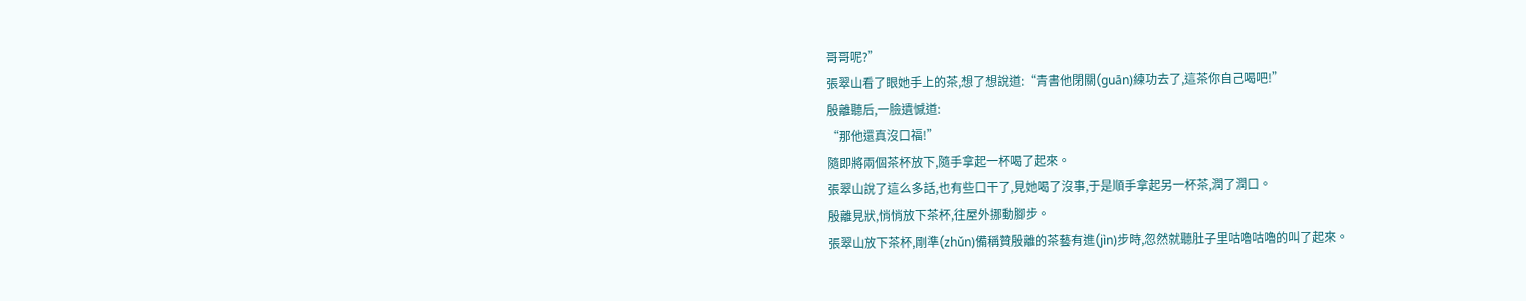哥哥呢?”
張翠山看了眼她手上的茶,想了想說道:“青書他閉關(guān)練功去了,這茶你自己喝吧!”
殷離聽后,一臉遺憾道:
“那他還真沒口福!”
隨即將兩個茶杯放下,隨手拿起一杯喝了起來。
張翠山說了這么多話,也有些口干了,見她喝了沒事,于是順手拿起另一杯茶,潤了潤口。
殷離見狀,悄悄放下茶杯,往屋外挪動腳步。
張翠山放下茶杯,剛準(zhǔn)備稱贊殷離的茶藝有進(jìn)步時,忽然就聽肚子里咕嚕咕嚕的叫了起來。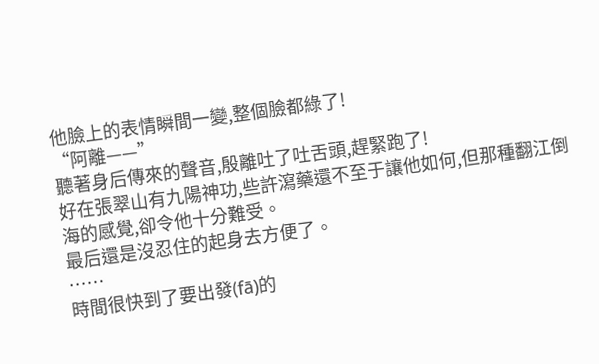他臉上的表情瞬間一變,整個臉都綠了!
“阿離——”
聽著身后傳來的聲音,殷離吐了吐舌頭,趕緊跑了!
好在張翠山有九陽神功,些許瀉藥還不至于讓他如何,但那種翻江倒海的感覺,卻令他十分難受。
最后還是沒忍住的起身去方便了。
……
時間很快到了要出發(fā)的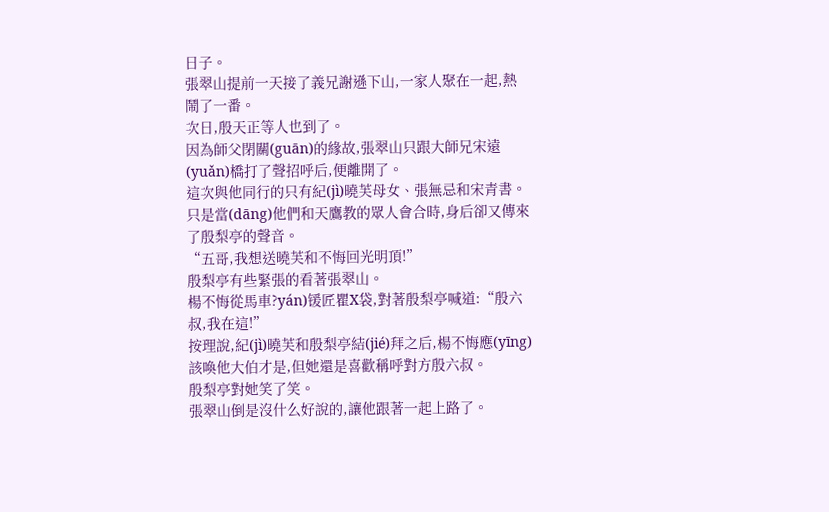日子。
張翠山提前一天接了義兄謝遜下山,一家人聚在一起,熱鬧了一番。
次日,殷天正等人也到了。
因為師父閉關(guān)的緣故,張翠山只跟大師兄宋遠(yuǎn)橋打了聲招呼后,便離開了。
這次與他同行的只有紀(jì)曉芙母女、張無忌和宋青書。
只是當(dāng)他們和天鷹教的眾人會合時,身后卻又傳來了殷梨亭的聲音。
“五哥,我想送曉芙和不悔回光明頂!”
殷梨亭有些緊張的看著張翠山。
楊不悔從馬車?yán)锾匠瞿X袋,對著殷梨亭喊道:“殷六叔,我在這!”
按理說,紀(jì)曉芙和殷梨亭結(jié)拜之后,楊不悔應(yīng)該喚他大伯才是,但她還是喜歡稱呼對方殷六叔。
殷梨亭對她笑了笑。
張翠山倒是沒什么好說的,讓他跟著一起上路了。